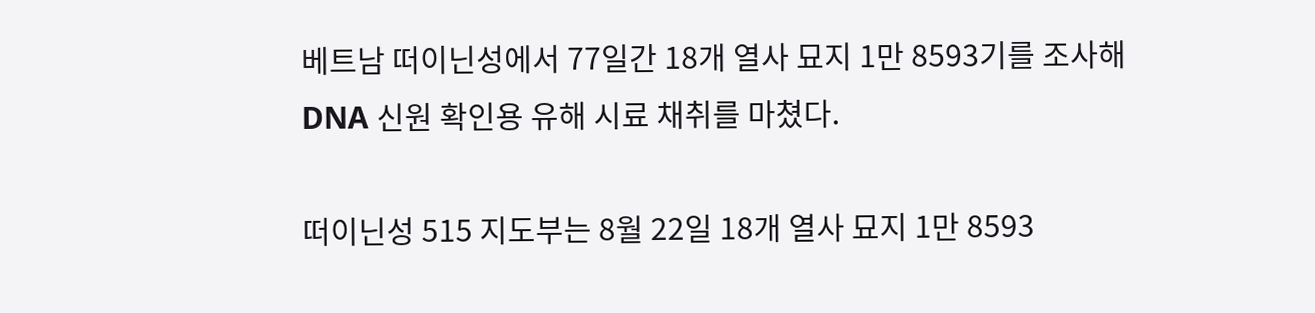베트남 떠이닌성에서 77일간 18개 열사 묘지 1만 8593기를 조사해 DNA 신원 확인용 유해 시료 채취를 마쳤다.

떠이닌성 515 지도부는 8월 22일 18개 열사 묘지 1만 8593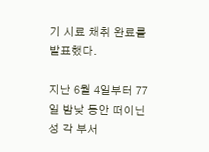기 시료 채취 완료를 발표했다.

지난 6월 4일부터 77일 밤낮 동안 떠이닌성 각 부서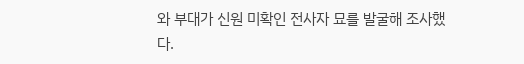와 부대가 신원 미확인 전사자 묘를 발굴해 조사했다.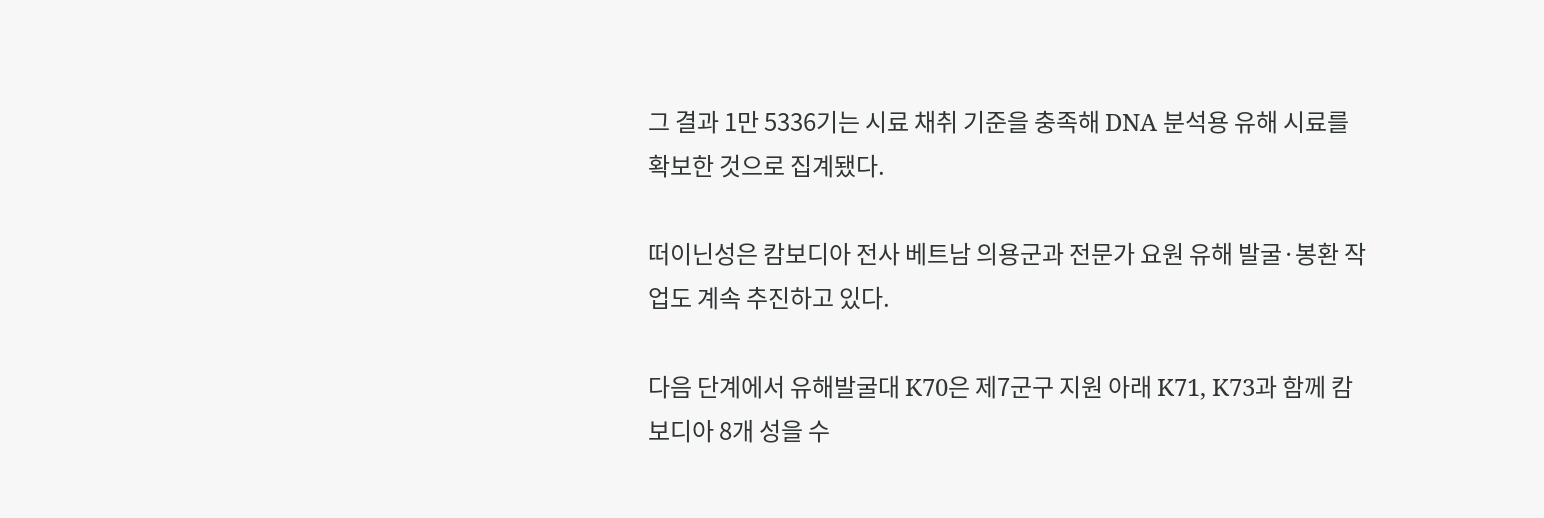그 결과 1만 5336기는 시료 채취 기준을 충족해 DNA 분석용 유해 시료를 확보한 것으로 집계됐다.

떠이닌성은 캄보디아 전사 베트남 의용군과 전문가 요원 유해 발굴·봉환 작업도 계속 추진하고 있다.

다음 단계에서 유해발굴대 K70은 제7군구 지원 아래 K71, K73과 함께 캄보디아 8개 성을 수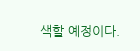색할 예정이다.